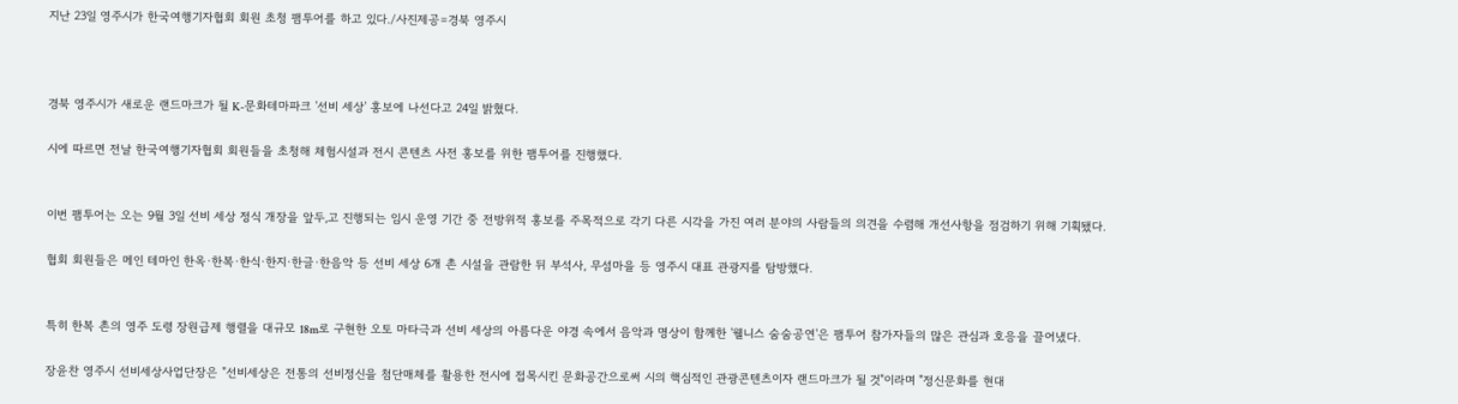지난 23일 영주시가 한국여행기자협회 회원 초청 팸투어를 하고 있다./사진제공=경북 영주시



경북 영주시가 새로운 랜드마크가 될 K-문화테마파크 '선비 세상' 홍보에 나선다고 24일 밝혔다.

시에 따르면 전날 한국여행기자협회 회원들을 초청해 체험시설과 전시 콘텐츠 사전 홍보를 위한 팸투어를 진행했다.


이번 팸투어는 오는 9월 3일 선비 세상 정식 개장을 앞두,고 진행되는 임시 운영 기간 중 전방위적 홍보를 주목적으로 각기 다른 시각을 가진 여러 분야의 사람들의 의견을 수렴해 개선사항을 점검하기 위해 기획됐다.

협회 회원들은 메인 테마인 한옥·한복·한식·한지·한글·한음악 등 선비 세상 6개 촌 시설을 관람한 뒤 부석사, 무섬마을 등 영주시 대표 관광지를 탐방했다.


특히 한복 촌의 영주 도령 장원급제 행렬을 대규모 18m로 구현한 오토 마타극과 선비 세상의 아름다운 야경 속에서 음악과 명상이 함께한 '웰니스 숨숨공연'은 팸투어 참가자들의 많은 관심과 호응을 끌어냈다.

장윤찬 영주시 선비세상사업단장은 "선비세상은 전통의 선비정신을 첨단매체를 활용한 전시에 접목시킨 문화공간으로써 시의 핵심적인 관광콘텐츠이자 랜드마크가 될 것"이라며 "정신문화를 현대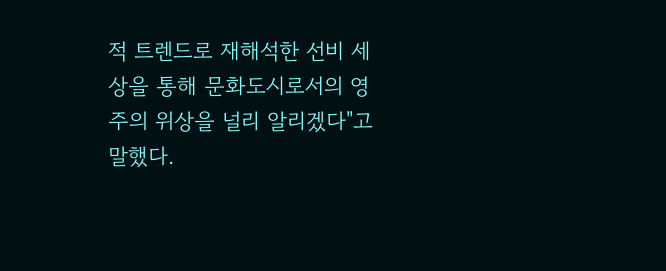적 트렌드로 재해석한 선비 세상을 통해 문화도시로서의 영주의 위상을 널리 알리겠다"고 말했다.